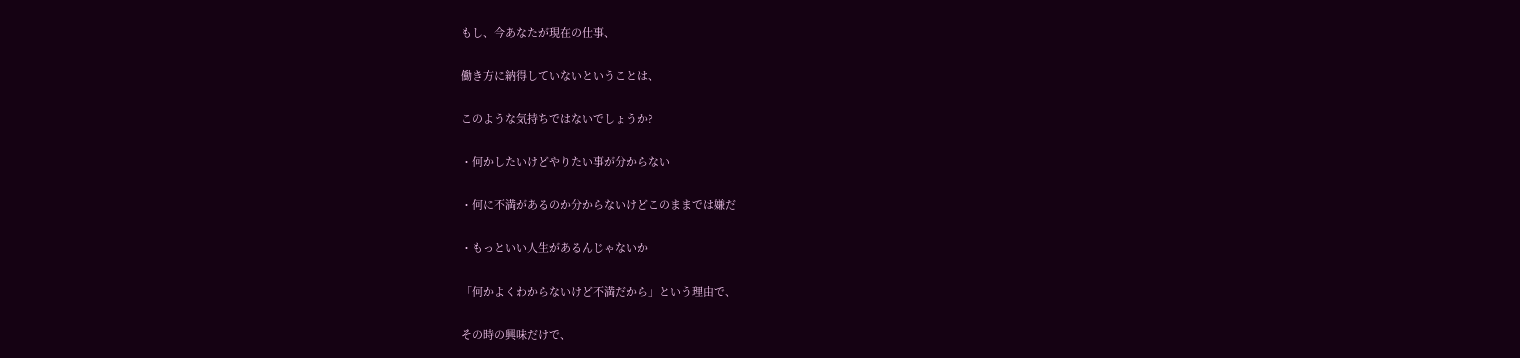もし、今あなたが現在の仕事、

働き方に納得していないということは、

このような気持ちではないでしょうか?

・何かしたいけどやりたい事が分からない

・何に不満があるのか分からないけどこのままでは嫌だ

・もっといい人生があるんじゃないか

「何かよくわからないけど不満だから」という理由で、

その時の興味だけで、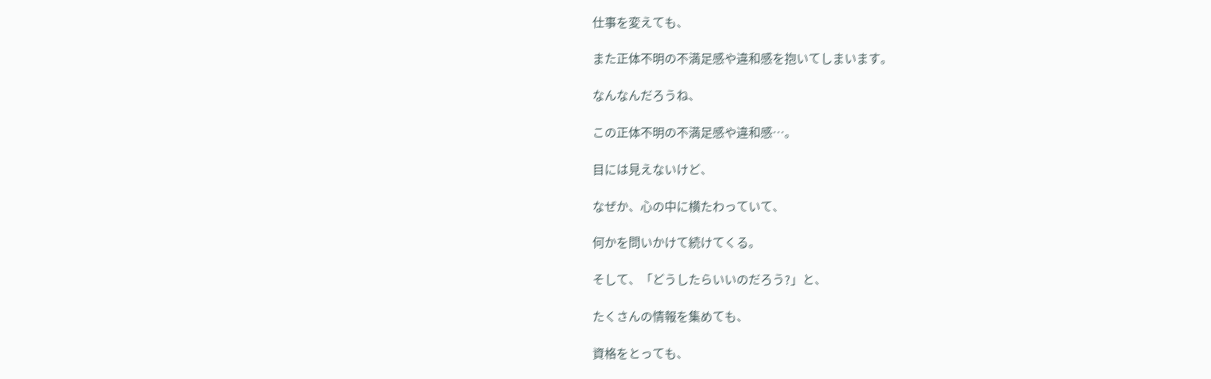仕事を変えても、

また正体不明の不満足感や違和感を抱いてしまいます。

なんなんだろうね、

この正体不明の不満足感や違和感…。

目には見えないけど、

なぜか、心の中に横たわっていて、

何かを問いかけて続けてくる。

そして、「どうしたらいいのだろう?」と、

たくさんの情報を集めても、

資格をとっても、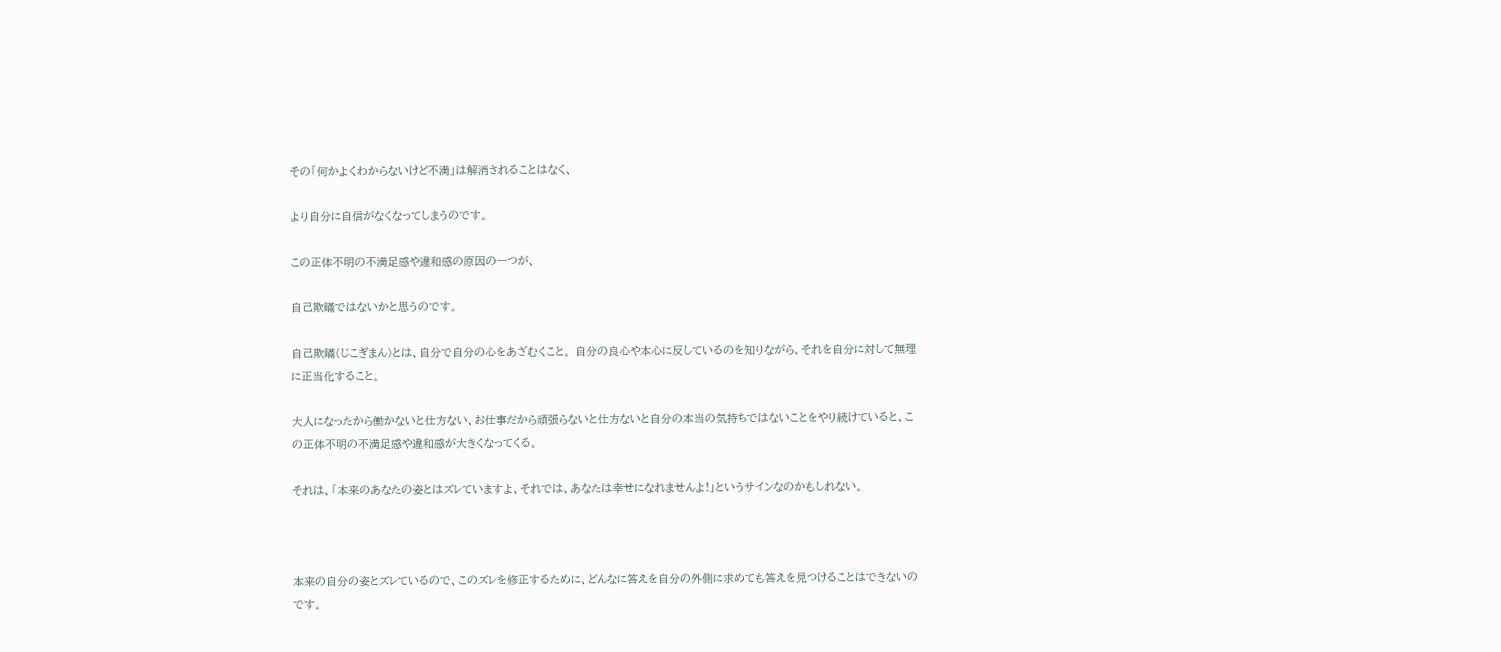その「何かよくわからないけど不満」は解消されることはなく、

より自分に自信がなくなってしまうのです。

この正体不明の不満足感や違和感の原因の一つが、

自己欺瞞ではないかと思うのです。

自己欺瞞(じこぎまん)とは、自分で自分の心をあざむくこと。 自分の良心や本心に反しているのを知りながら、それを自分に対して無理に正当化すること。

大人になったから働かないと仕方ない、お仕事だから頑張らないと仕方ないと自分の本当の気持ちではないことをやり続けていると、この正体不明の不満足感や違和感が大きくなってくる。

それは、「本来のあなたの姿とはズレていますよ、それでは、あなたは幸せになれませんよ!」というサインなのかもしれない。



本来の自分の姿とズレているので、このズレを修正するために、どんなに答えを自分の外側に求めても答えを見つけることはできないのです。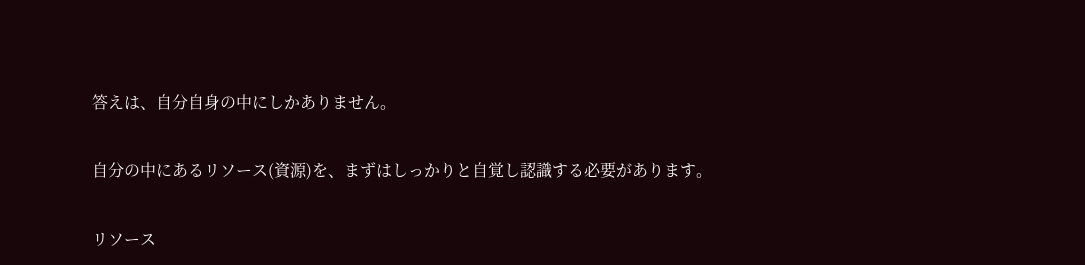答えは、自分自身の中にしかありません。

自分の中にあるリソース(資源)を、まずはしっかりと自覚し認識する必要があります。

リソース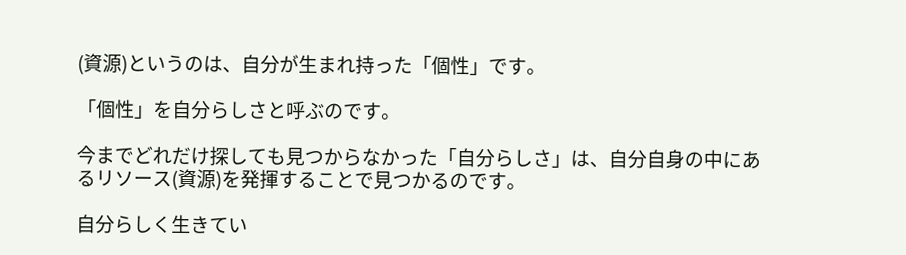(資源)というのは、自分が生まれ持った「個性」です。

「個性」を自分らしさと呼ぶのです。

今までどれだけ探しても見つからなかった「自分らしさ」は、自分自身の中にあるリソース(資源)を発揮することで見つかるのです。

自分らしく生きてい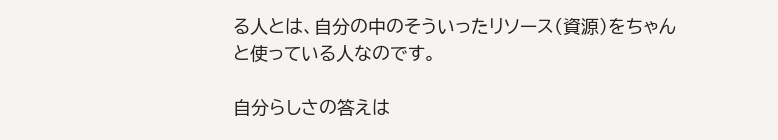る人とは、自分の中のそういったリソース(資源)をちゃんと使っている人なのです。

自分らしさの答えは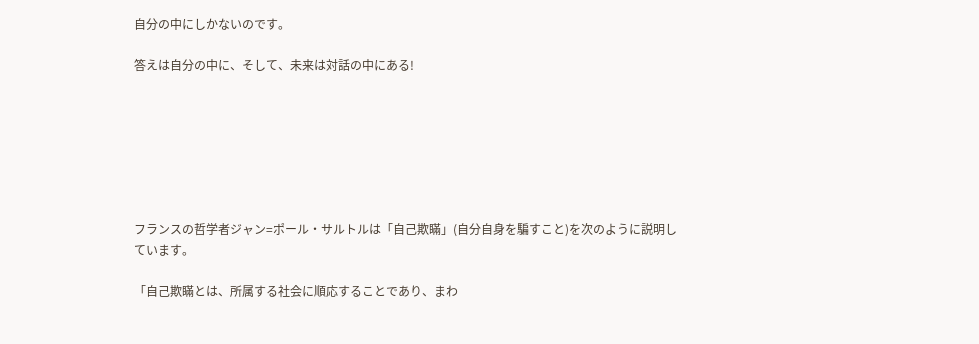自分の中にしかないのです。

答えは自分の中に、そして、未来は対話の中にある!







フランスの哲学者ジャン=ポール・サルトルは「自己欺瞞」(自分自身を騙すこと)を次のように説明しています。

「自己欺瞞とは、所属する社会に順応することであり、まわ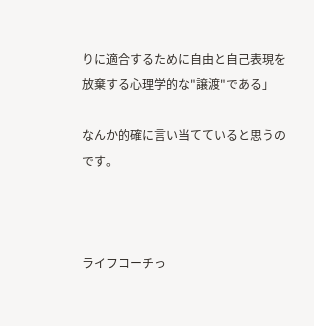りに適合するために自由と自己表現を放棄する心理学的な"譲渡"である」

なんか的確に言い当てていると思うのです。



ライフコーチっ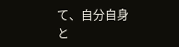て、自分自身と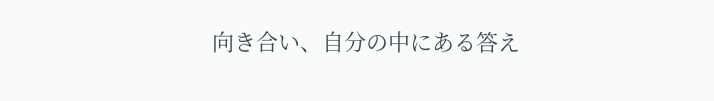向き合い、自分の中にある答え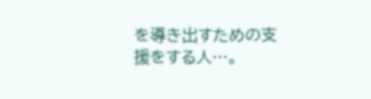を導き出すための支援をする人…。